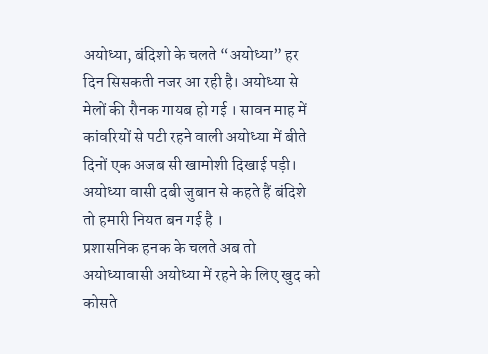अयोध्या, बंदिशो के चलते “अयोध्या” हर दिन सिसकती नजर आ रही है। अयोध्या से मेलों की रौनक गायब हो गई । सावन माह में कांवरियों से पटी रहने वाली अयोध्या में बीते दिनों एक अजब सी खामोशी दिखाई पड़ी। अयोध्या वासी दबी जुबान से कहते हैं बंदिशे तो हमारी नियत बन गई है ।
प्रशासनिक हनक के चलते अब तो अयोध्यावासी अयोध्या में रहने के लिए खुद को कोसते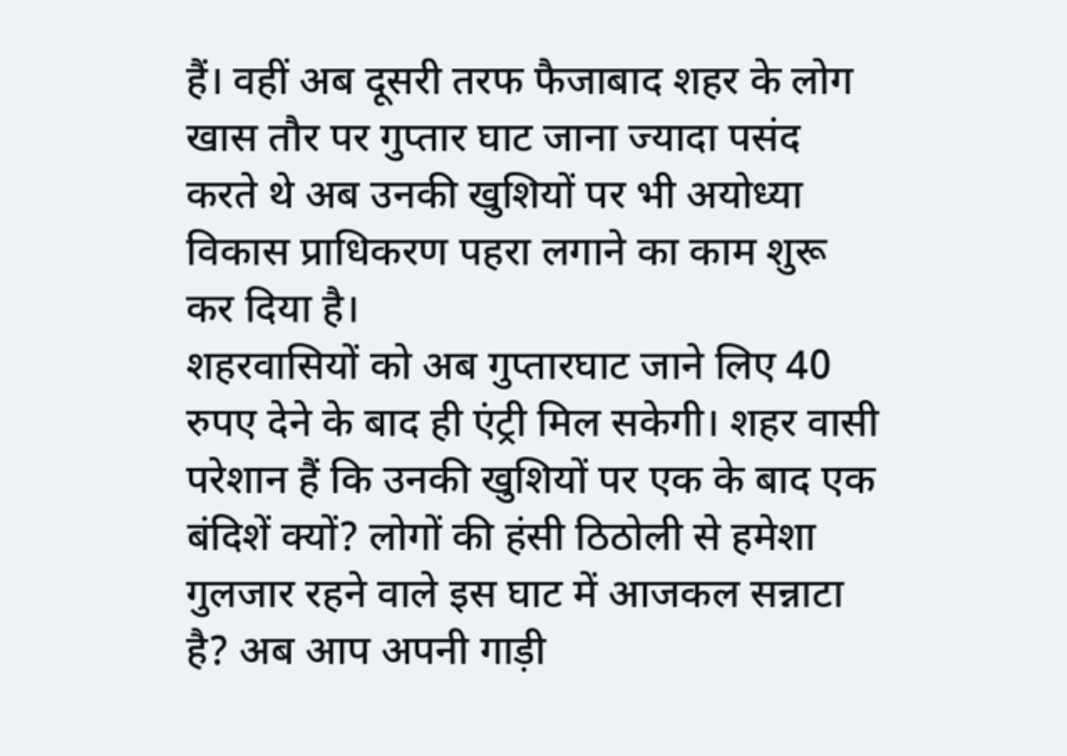हैं। वहीं अब दूसरी तरफ फैजाबाद शहर के लोग खास तौर पर गुप्तार घाट जाना ज्यादा पसंद करते थे अब उनकी खुशियों पर भी अयोध्या विकास प्राधिकरण पहरा लगाने का काम शुरू कर दिया है।
शहरवासियों को अब गुप्तारघाट जाने लिए 40 रुपए देने के बाद ही एंट्री मिल सकेगी। शहर वासी परेशान हैं कि उनकी खुशियों पर एक के बाद एक बंदिशें क्यों? लोगों की हंसी ठिठोली से हमेशा गुलजार रहने वाले इस घाट में आजकल सन्नाटा है? अब आप अपनी गाड़ी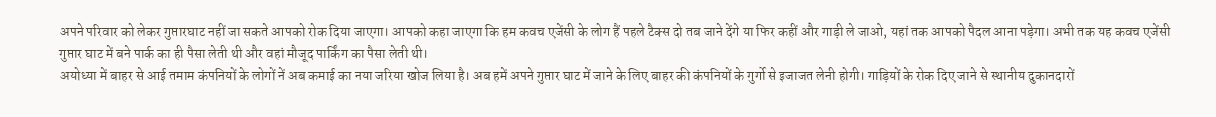अपने परिवार को लेकर गुप्तारघाट नहीं जा सकते आपको रोक दिया जाएगा। आपको कहा जाएगा कि हम कवच एजेंसी के लोग हैं पहले टैक्स दो तब जाने देंगे या फिर कहीं और गाड़ी ले जाओ, यहां तक आपको पैदल आना पड़ेगा। अभी तक यह कवच एजेंसी गुप्तार घाट में बने पार्क का ही पैसा लेती थी और वहां मौजूद पार्किंग का पैसा लेती थी।
अयोध्या में बाहर से आई तमाम कंपनियों के लोगों नें अब कमाई का नया जरिया खोज लिया है। अब हमें अपने गुप्तार घाट में जाने के लिए बाहर की कंपनियों के गुर्गो से इजाजत लेनी होगी। गाड़ियों के रोक दिए जाने से स्थानीय दुकानदारों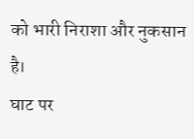को भारी निराशा और नुकसान है।
घाट पर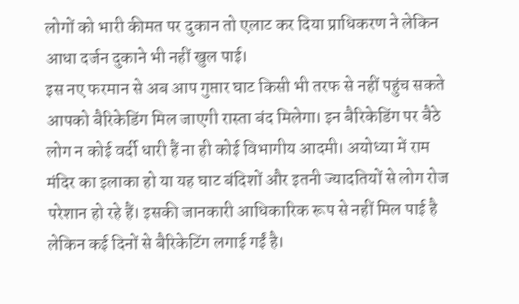लोगों को भारी कीमत पर दुकान तो एलाट कर दिया प्राधिकरण ने लेकिन आधा दर्जन दुकाने भी नहीं खुल पाई।
इस नए फरमान से अब आप गुप्तार घाट किसी भी तरफ से नहीं पहुंच सकते आपको बैरिकेडिंग मिल जाएगी रास्ता बंद मिलेगा। इन बैरिकेडिंग पर बैठे लोग न कोई वर्दी धारी हैं ना ही कोई विभागीय आदमी। अयोध्या में राम मंदिर का इलाका हो या यह घाट बंदिशों और इतनी ज्यादतियों से लोग रोज परेशान हो रहे हैं। इसकी जानकारी आधिकारिक रूप से नहीं मिल पाई है लेकिन कई दिनों से बैरिकेटिंग लगाई गईं है।